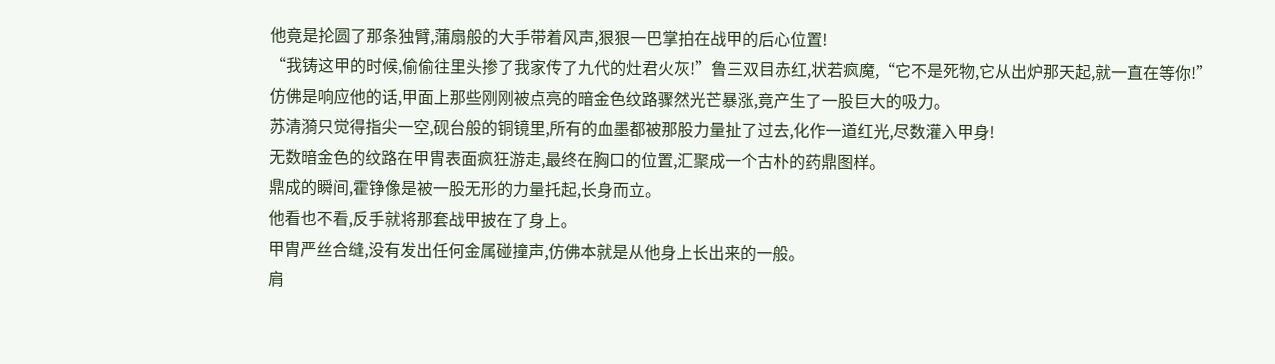他竟是抡圆了那条独臂,蒲扇般的大手带着风声,狠狠一巴掌拍在战甲的后心位置!
“我铸这甲的时候,偷偷往里头掺了我家传了九代的灶君火灰!”鲁三双目赤红,状若疯魔,“它不是死物,它从出炉那天起,就一直在等你!”
仿佛是响应他的话,甲面上那些刚刚被点亮的暗金色纹路骤然光芒暴涨,竟产生了一股巨大的吸力。
苏清漪只觉得指尖一空,砚台般的铜镜里,所有的血墨都被那股力量扯了过去,化作一道红光,尽数灌入甲身!
无数暗金色的纹路在甲胄表面疯狂游走,最终在胸口的位置,汇聚成一个古朴的药鼎图样。
鼎成的瞬间,霍铮像是被一股无形的力量托起,长身而立。
他看也不看,反手就将那套战甲披在了身上。
甲胄严丝合缝,没有发出任何金属碰撞声,仿佛本就是从他身上长出来的一般。
肩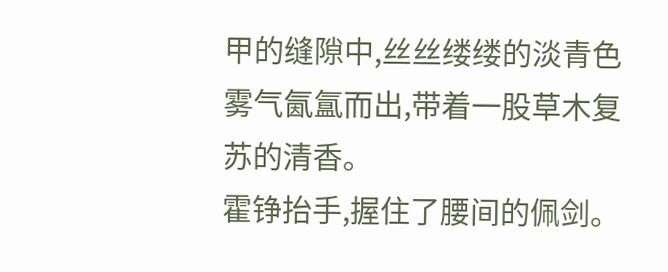甲的缝隙中,丝丝缕缕的淡青色雾气氤氲而出,带着一股草木复苏的清香。
霍铮抬手,握住了腰间的佩剑。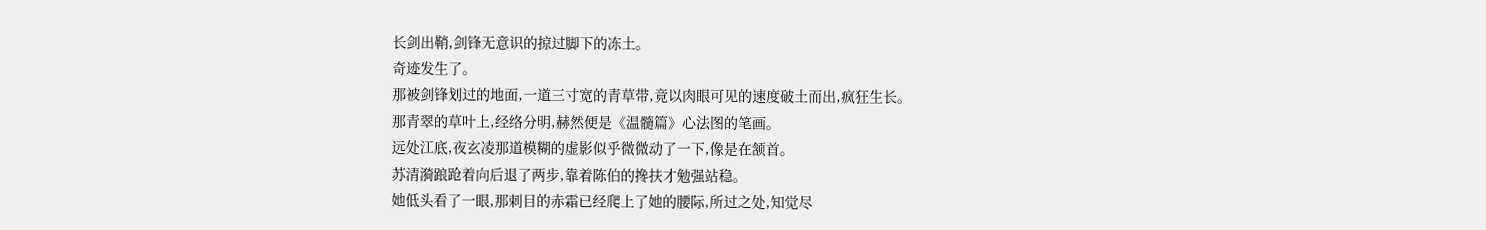长剑出鞘,剑锋无意识的掠过脚下的冻土。
奇迹发生了。
那被剑锋划过的地面,一道三寸宽的青草带,竟以肉眼可见的速度破土而出,疯狂生长。
那青翠的草叶上,经络分明,赫然便是《温髓篇》心法图的笔画。
远处江底,夜玄凌那道模糊的虚影似乎微微动了一下,像是在颔首。
苏清漪踉跄着向后退了两步,靠着陈伯的搀扶才勉强站稳。
她低头看了一眼,那刺目的赤霜已经爬上了她的腰际,所过之处,知觉尽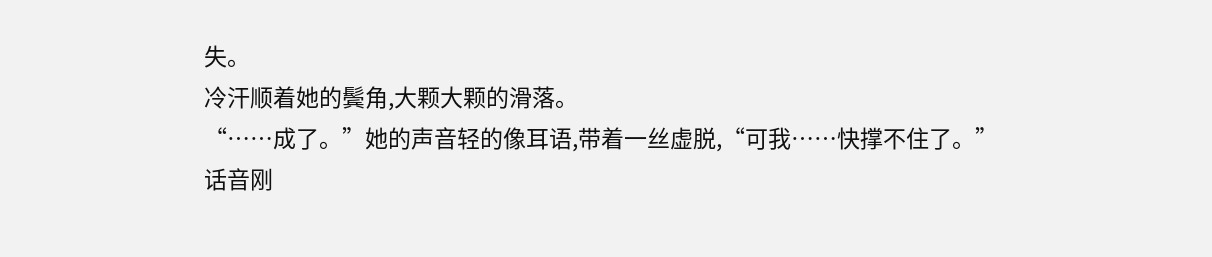失。
冷汗顺着她的鬓角,大颗大颗的滑落。
“……成了。”她的声音轻的像耳语,带着一丝虚脱,“可我……快撑不住了。”
话音刚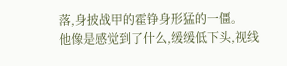落,身披战甲的霍铮身形猛的一僵。
他像是感觉到了什么,缓缓低下头,视线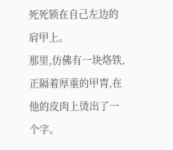死死锁在自己左边的肩甲上。
那里,仿佛有一块烙铁,正隔着厚重的甲胄,在他的皮肉上烫出了一个字。